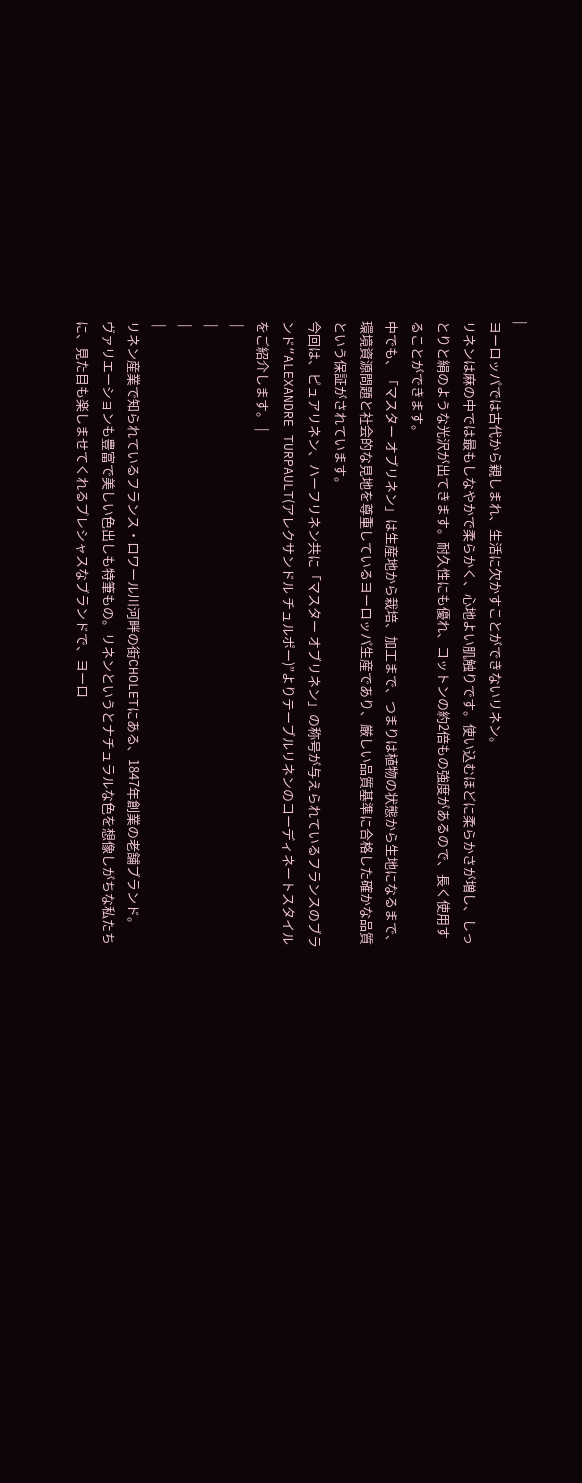|
ヨーロッパでは古代から親しまれ、生活に欠かすことができないリネン。
リネンは麻の中では最もしなやかで柔らかく、心地よい肌触りです。使い込むほどに柔らかさが増し、しっとりと絹のような光沢が出てきます。耐久性にも優れ、コットンの約2倍もの強度があるので、長く使用することができます。
中でも、「マスター オブリネン」は生産地から栽培、加工まで、つまりは植物の状態から生地になるまで、環境資源問題と社会的な見地を尊重しているヨーロッパ生産であり、厳しい品質基準に合格した確かな品質という保証がされています。
今回は、ピュアリネン、ハーフリネン共に「マスター オブリネン」の称号が与えられているフランスのブランド“ALEXANDRE TURPAULT(アレクサンドル チュルポー)”よりテーブルリネンのコーディネートスタイルをご紹介します。 |
 |
 |
 |
 |
リネン産業で知られているフランス・ロワール川河畔の街CHOLETにある、1847年創業の老舗ブランド。
ヴァリエーションも豊富で美しい色出しも特筆もの。リネンというとナチュラルな色を想像しがちな私たちに、見た目も楽しませてくれるプレシャスなブランドで、ヨーロ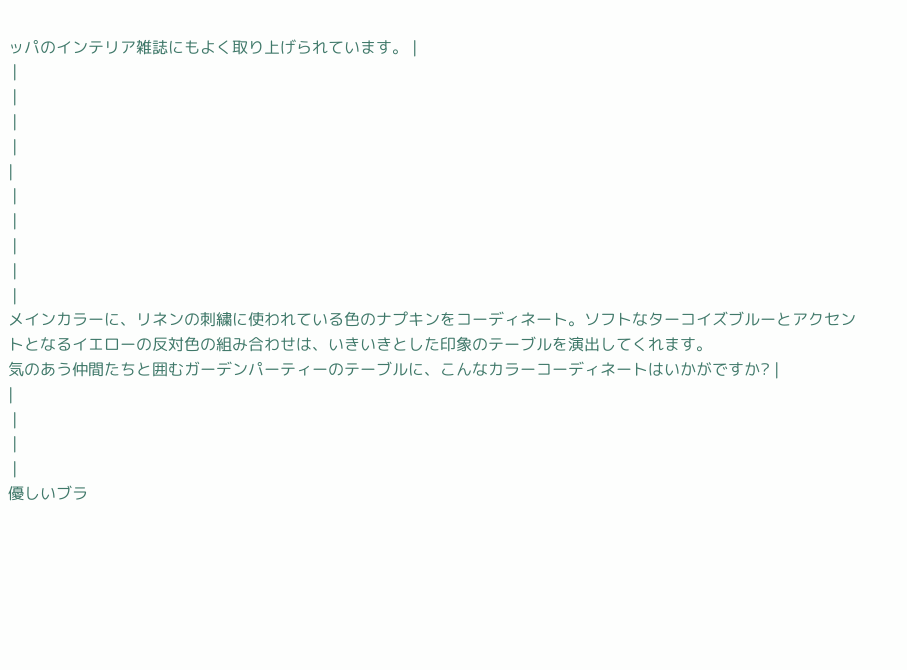ッパのインテリア雑誌にもよく取り上げられています。 |
 |
 |
 |
 |
|
 |
 |
 |
 |
 |
メインカラーに、リネンの刺繍に使われている色のナプキンをコーディネート。ソフトなターコイズブルーとアクセントとなるイエローの反対色の組み合わせは、いきいきとした印象のテーブルを演出してくれます。
気のあう仲間たちと囲むガーデンパーティーのテーブルに、こんなカラーコーディネートはいかがですか? |
|
 |
 |
 |
優しいブラ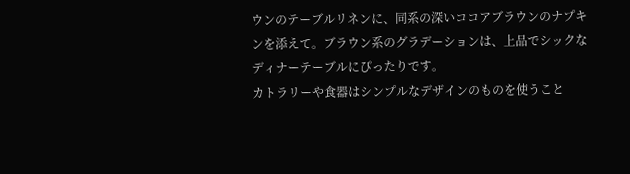ウンのテーブルリネンに、同系の深いココアブラウンのナプキンを添えて。ブラウン系のグラデーションは、上品でシックなディナーテーブルにぴったりです。
カトラリーや食器はシンプルなデザインのものを使うこと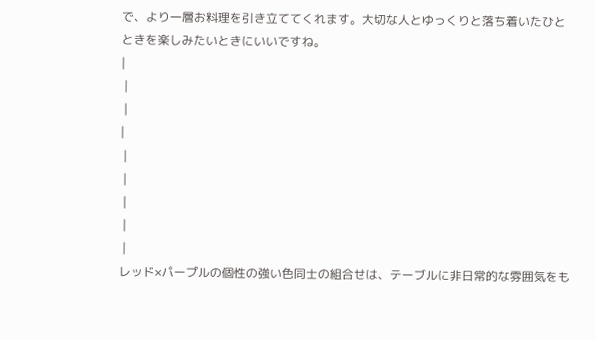で、より一層お料理を引き立ててくれます。大切な人とゆっくりと落ち着いたひとときを楽しみたいときにいいですね。
|
 |
 |
|
 |
 |
 |
 |
 |
レッド×パープルの個性の強い色同士の組合せは、テーブルに非日常的な雰囲気をも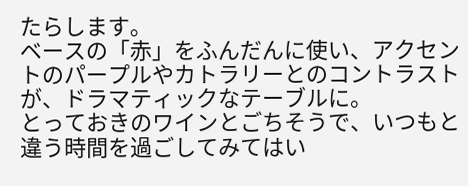たらします。
ベースの「赤」をふんだんに使い、アクセントのパープルやカトラリーとのコントラストが、ドラマティックなテーブルに。
とっておきのワインとごちそうで、いつもと違う時間を過ごしてみてはい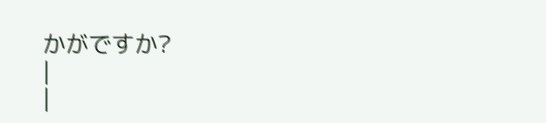かがですか?
|
|